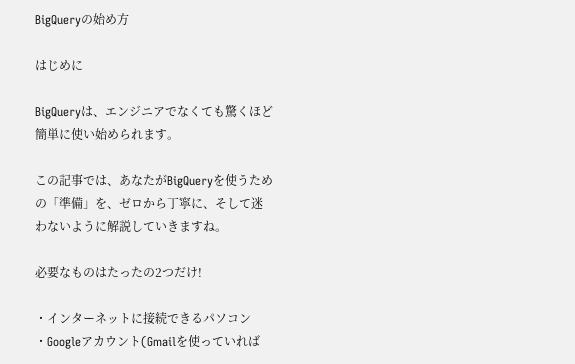BigQueryの始め方

はじめに

BigQueryは、エンジニアでなくても驚くほど簡単に使い始められます。

この記事では、あなたがBigQueryを使うための「準備」を、ゼロから丁寧に、そして迷わないように解説していきますね。

必要なものはたったの2つだけ!

・インターネットに接続できるパソコン ・Googleアカウント(Gmailを使っていれば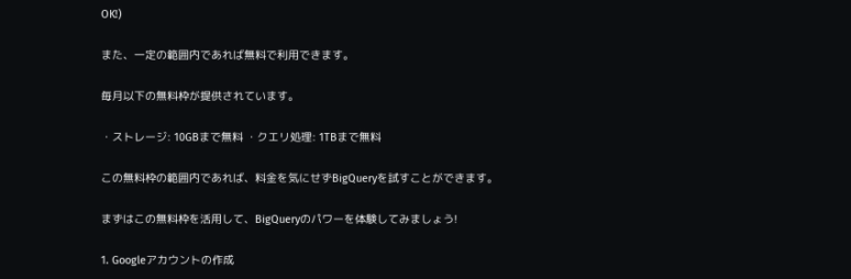OK!)

また、一定の範囲内であれば無料で利用できます。

毎月以下の無料枠が提供されています。

・ストレージ: 10GBまで無料 ・クエリ処理: 1TBまで無料

この無料枠の範囲内であれば、料金を気にせずBigQueryを試すことができます。

まずはこの無料枠を活用して、BigQueryのパワーを体験してみましょう!

1. Googleアカウントの作成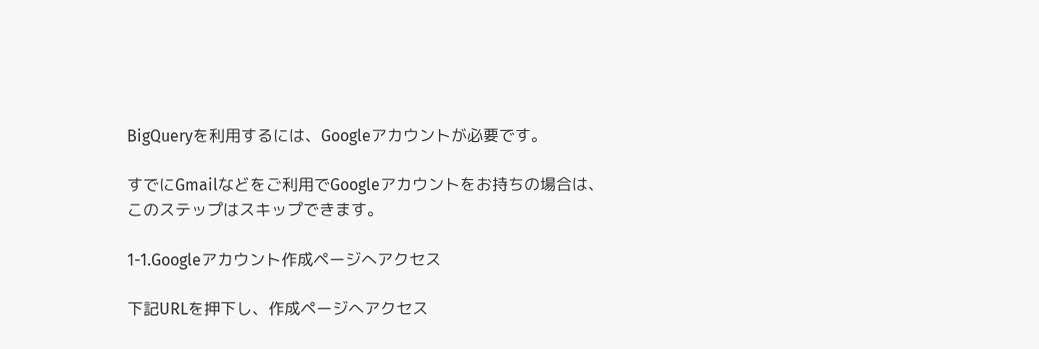BigQueryを利用するには、Googleアカウントが必要です。

すでにGmailなどをご利用でGoogleアカウントをお持ちの場合は、このステップはスキップできます。

1-1.Googleアカウント作成ページへアクセス

下記URLを押下し、作成ページへアクセス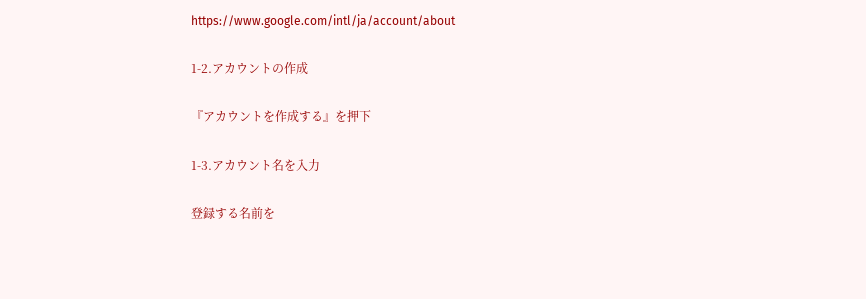https://www.google.com/intl/ja/account/about

1-2.アカウントの作成

『アカウントを作成する』を押下

1-3.アカウント名を入力

登録する名前を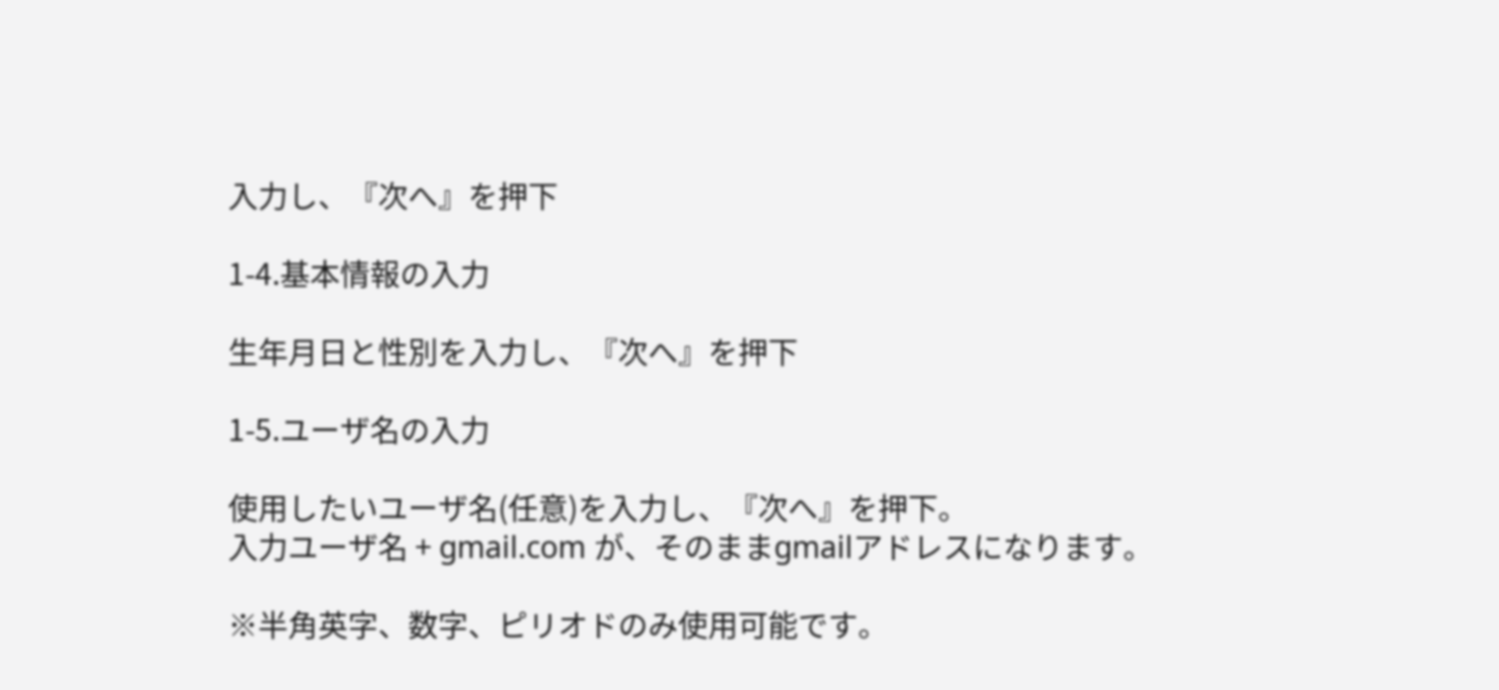入力し、『次へ』を押下

1-4.基本情報の入力

生年月日と性別を入力し、『次へ』を押下

1-5.ユーザ名の入力

使用したいユーザ名(任意)を入力し、『次へ』を押下。
入力ユーザ名 + gmail.com が、そのままgmailアドレスになります。

※半角英字、数字、ピリオドのみ使用可能です。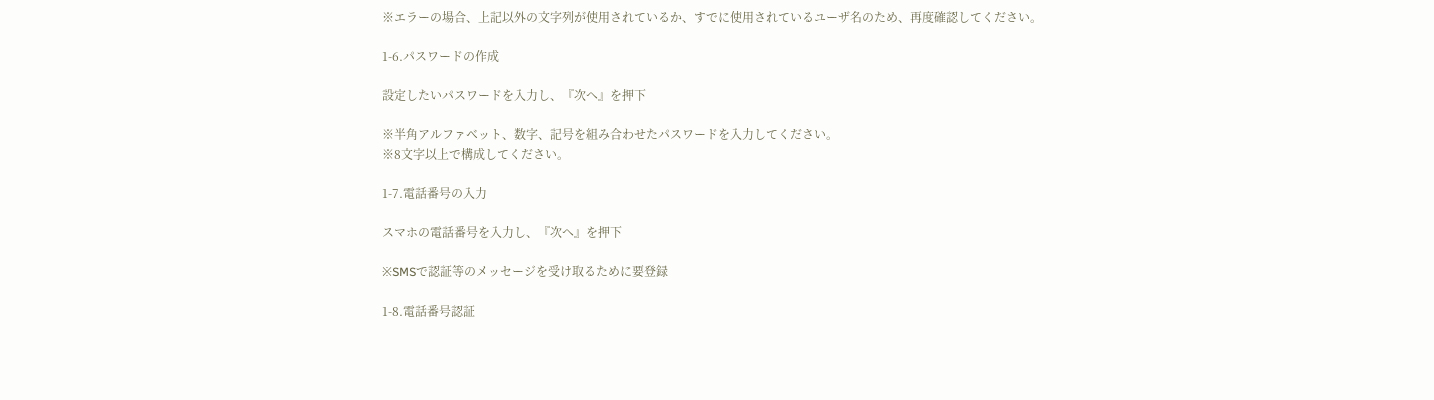※エラーの場合、上記以外の文字列が使用されているか、すでに使用されているユーザ名のため、再度確認してください。

1-6.パスワードの作成

設定したいパスワードを入力し、『次へ』を押下

※半角アルファベット、数字、記号を組み合わせたパスワードを入力してください。
※8文字以上で構成してください。

1-7.電話番号の入力

スマホの電話番号を入力し、『次へ』を押下

※SMSで認証等のメッセージを受け取るために要登録

1-8.電話番号認証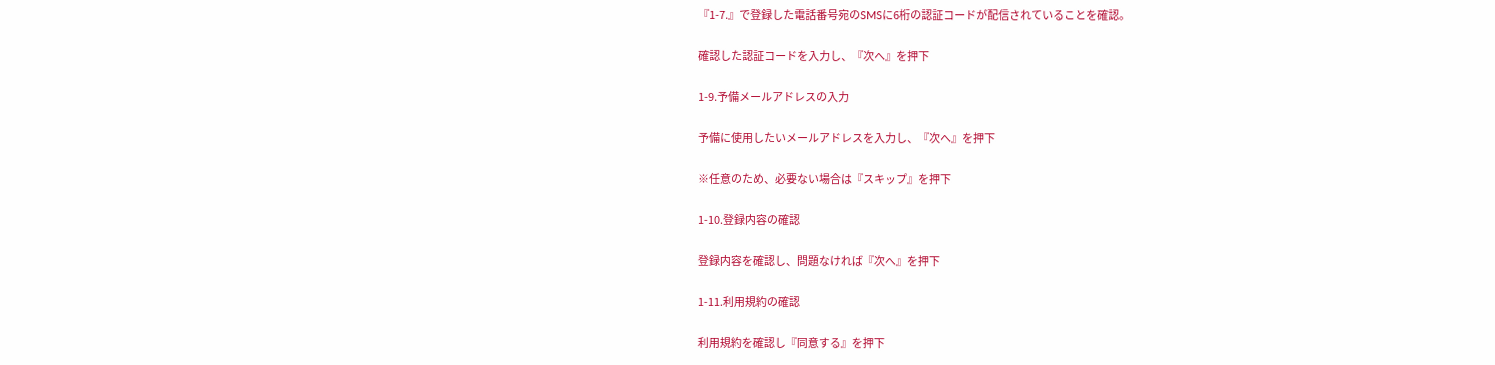『1-7.』で登録した電話番号宛のSMSに6桁の認証コードが配信されていることを確認。

確認した認証コードを入力し、『次へ』を押下

1-9.予備メールアドレスの入力

予備に使用したいメールアドレスを入力し、『次へ』を押下

※任意のため、必要ない場合は『スキップ』を押下

1-10.登録内容の確認

登録内容を確認し、問題なければ『次へ』を押下

1-11.利用規約の確認

利用規約を確認し『同意する』を押下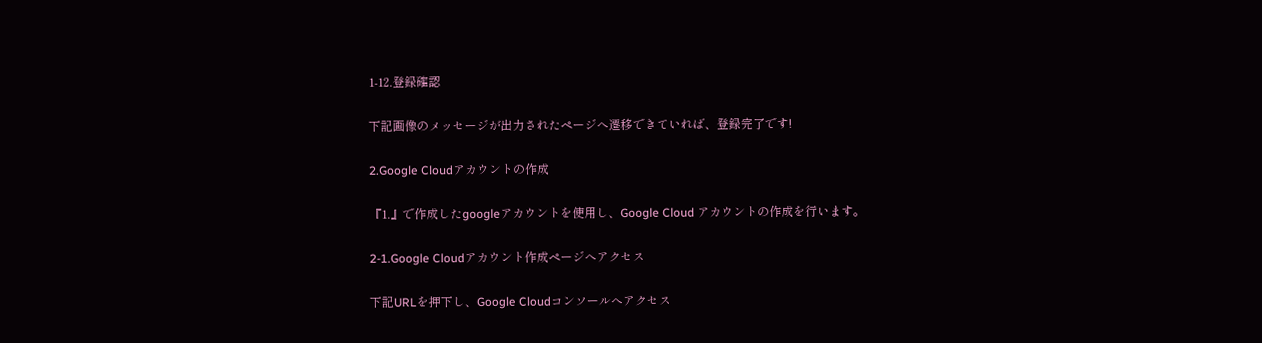1-12.登録確認

下記画像のメッセージが出力されたページへ遷移できていれば、登録完了です!

2.Google Cloudアカウントの作成

『1.』で作成したgoogleアカウントを使用し、Google Cloud アカウントの作成を行います。

2-1.Google Cloudアカウント作成ページへアクセス

下記URLを押下し、Google Cloudコンソールへアクセス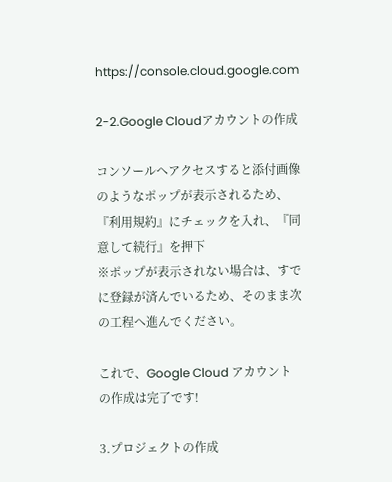https://console.cloud.google.com

2-2.Google Cloudアカウントの作成

コンソールへアクセスすると添付画像のようなポップが表示されるため、『利用規約』にチェックを入れ、『同意して続行』を押下
※ポップが表示されない場合は、すでに登録が済んでいるため、そのまま次の工程へ進んでください。

これで、Google Cloud アカウントの作成は完了です!

3.プロジェクトの作成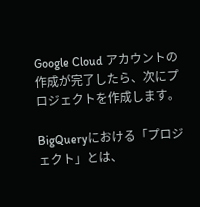Google Cloud アカウントの作成が完了したら、次にプロジェクトを作成します。

BigQueryにおける「プロジェクト」とは、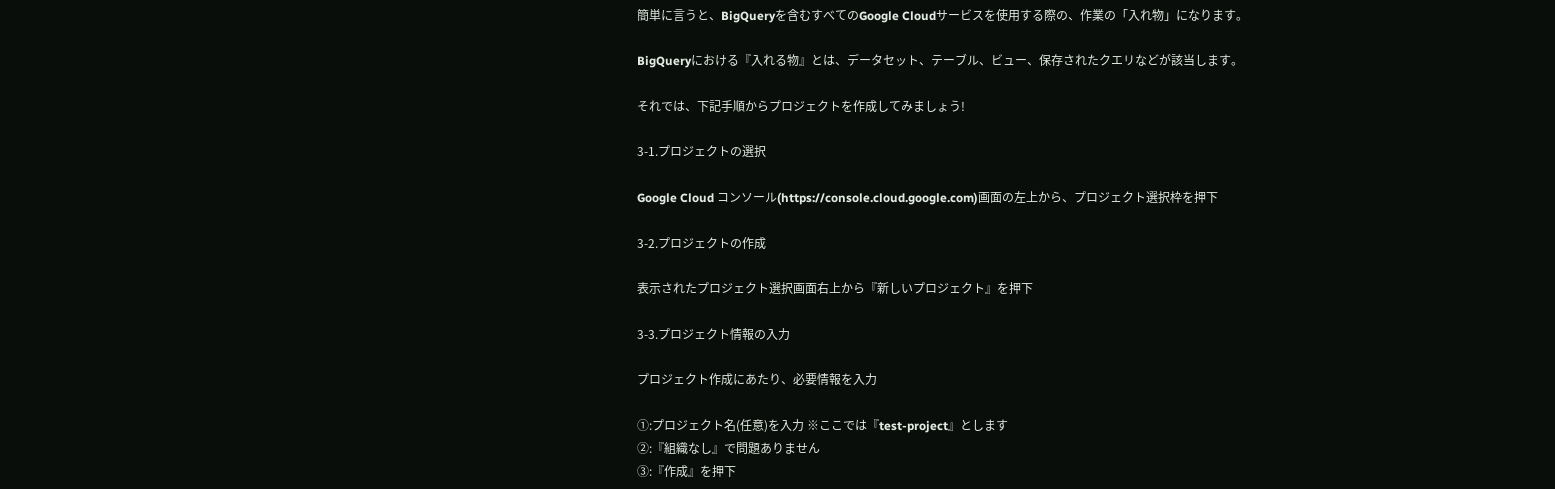簡単に言うと、BigQueryを含むすべてのGoogle Cloudサービスを使用する際の、作業の「入れ物」になります。

BigQueryにおける『入れる物』とは、データセット、テーブル、ビュー、保存されたクエリなどが該当します。

それでは、下記手順からプロジェクトを作成してみましょう!

3-1.プロジェクトの選択

Google Cloud コンソール(https://console.cloud.google.com)画面の左上から、プロジェクト選択枠を押下

3-2.プロジェクトの作成

表示されたプロジェクト選択画面右上から『新しいプロジェクト』を押下

3-3.プロジェクト情報の入力

プロジェクト作成にあたり、必要情報を入力

①:プロジェクト名(任意)を入力 ※ここでは『test-project』とします
②:『組織なし』で問題ありません
③:『作成』を押下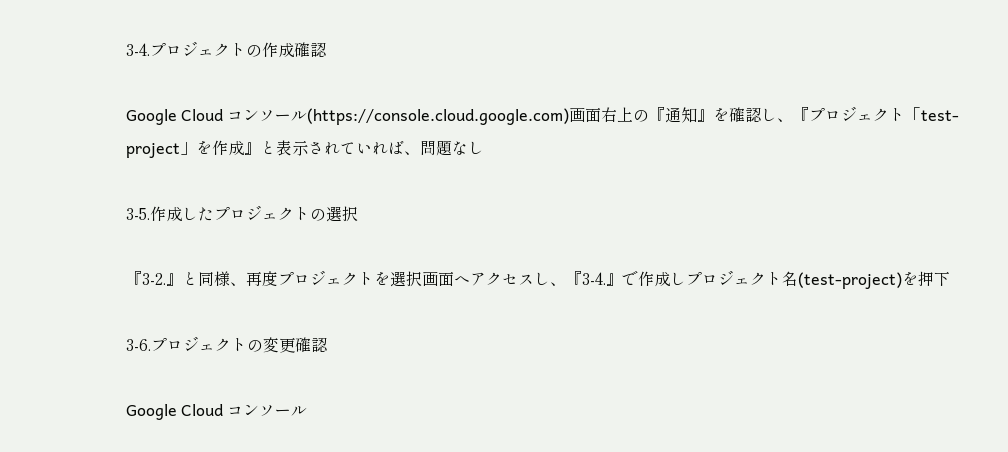3-4.プロジェクトの作成確認

Google Cloud コンソール(https://console.cloud.google.com)画面右上の『通知』を確認し、『プロジェクト「test-project」を作成』と表示されていれば、問題なし

3-5.作成したプロジェクトの選択

『3-2.』と同様、再度プロジェクトを選択画面へアクセスし、『3-4.』で作成しプロジェクト名(test-project)を押下

3-6.プロジェクトの変更確認

Google Cloud コンソール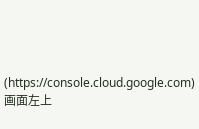(https://console.cloud.google.com)画面左上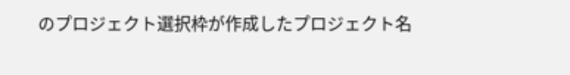のプロジェクト選択枠が作成したプロジェクト名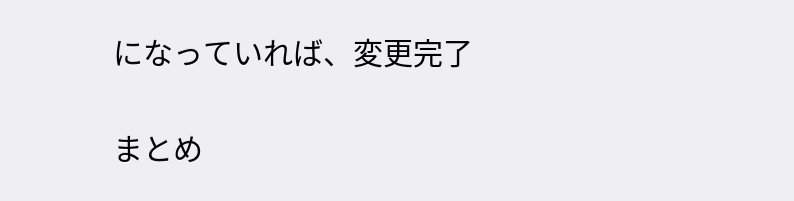になっていれば、変更完了

まとめ